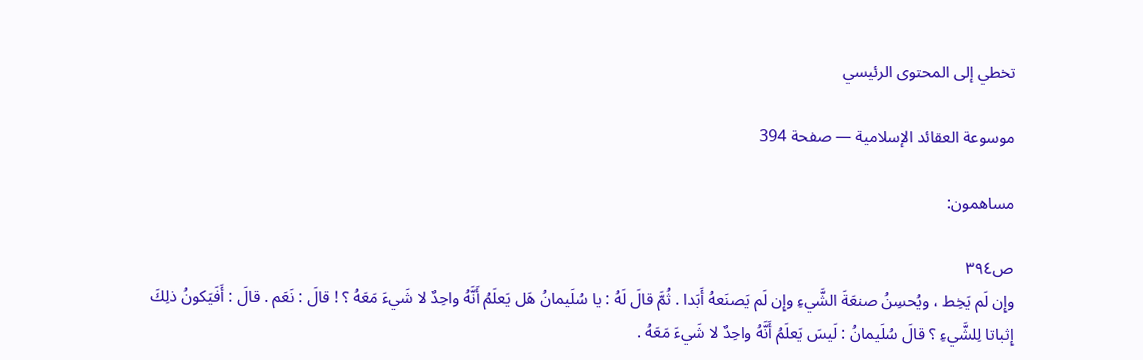تخطي إلى المحتوى الرئيسي

موسوعة العقائد الإسلامية — صفحة 394

مساهمون:

ص٣٩٤
وإِن لَم يَخِط ، ويُحسِنُ صنعَةَ الشَّيءِ وإِن لَم يَصنَعهُ أَبَدا . ثُمَّ قالَ لَهُ : يا سُلَيمانُ هَل يَعلَمُ أَنَّهُ واحِدٌ لا شَيءَ مَعَهُ ؟ ! قالَ : نَعَم . قالَ : أَفَيَكونُ ذلِكَ إِثباتا لِلشَّيءِ ؟ قالَ سُلَيمانُ : لَيسَ يَعلَمُ أَنَّهُ واحِدٌ لا شَيءَ مَعَهُ .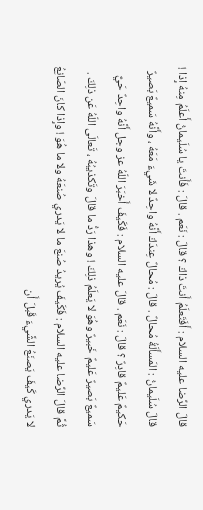قالَ الرِّضا عليه السلام : أَفَتَعلَمُ أَنتَ ذاكَ ؟ قالَ : نَعَم . قالَ : فَأَنتَ يا سُلَيمانُ أَعلَمُ مِنهُ إِذا ! قالَ سُلَيمانُ : المَسأَلَةُ مُحالٌ . قالَ : مُحالٌ عِندَكَ أَنَّهُ واحِدٌ لا شَيءَ مَعَهُ ، وأَنَّهُ سَميعٌ بَصيرٌ حَكيمٌ عَليمٌ قادِرٌ ؟ قالَ : نَعَم . قالَ عليه السلام : فَكَيفَ أَخبَرَ اللّهُ عز وجل أَنَّهُ واحِدٌ حَيٌّ سَميعٌ بَصيرٌ عَليمٌ خَبيرٌ وهُوَ لا يَعلَمُ ذلِكَ ! وهذا رَدُّ ما قالَ وتَكذيبُهُ ، تَعالَى اللّهُ عَن ذلِكَ . ثُمَّ قالَ الرِّضا عليه السلام : فَكَيفَ يُريدُ صُنعَ ما لا يَدري صُنعَهُ ولا ما هُوَ ! وإِذا كانَ الصّانِعُ لا يَدري كَيفَ يَصنَعُ الشَّيءَ قَبلَ أَن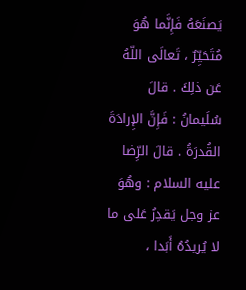يَصنَعَهُ فَإِنَّما هُوَ مُتَحَيِّرٌ ، تَعالَى اللّهُ عَن ذلِكَ . قالَ سُلَيمانُ : فَإِنَّ الإِرادَةَ القُدرَةُ . قالَ الرِّضا عليه السلام : وهُوَ عز وجل يَقدِرُ عَلى ما لا يُريدُهُ أَبَدا ،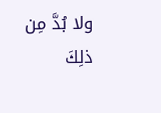ولا بُدَّ مِن ذلِكَ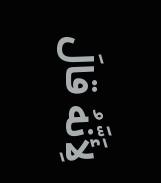لِأَنَّهُ قالَ